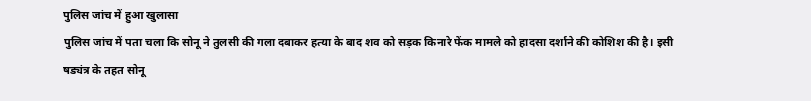पुलिस जांच में हुआ खुलासा
पुलिस जांच में पता चला कि सोनू ने तुलसी की गला दबाकर हत्या के बाद शव को सड़क किनारे फेंक मामले को हादसा दर्शाने की कोशिश की है। इसी षड्यंत्र के तहत सोनू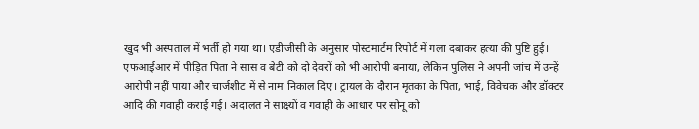खुद भी अस्पताल में भर्ती हो गया था। एडीजीसी के अनुसार पोस्टमार्टम रिपोर्ट में गला दबाकर हत्या की पुष्टि हुई। एफआईआर में पीड़ित पिता ने सास व बेटी को दो देवरों को भी आरोपी बनाया, लेकिन पुलिस ने अपनी जांच में उन्हें आरोपी नहीं पाया और चार्जशीट में से नाम निकाल दिए। ट्रायल के दौरान मृतका के पिता, भाई, विवेचक और डॉक्टर आदि की गवाही कराई गई। अदालत ने साक्ष्यों व गवाही के आधार पर सोनू को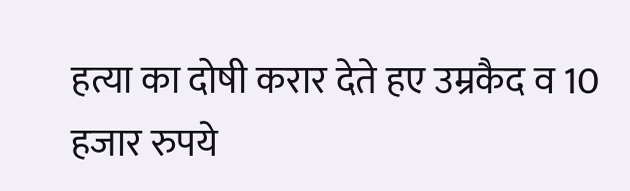हत्या का दोषी करार देते हए उम्रकैद व 10 हजार रुपये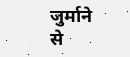जुर्माने से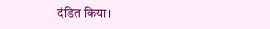दंडित किया।